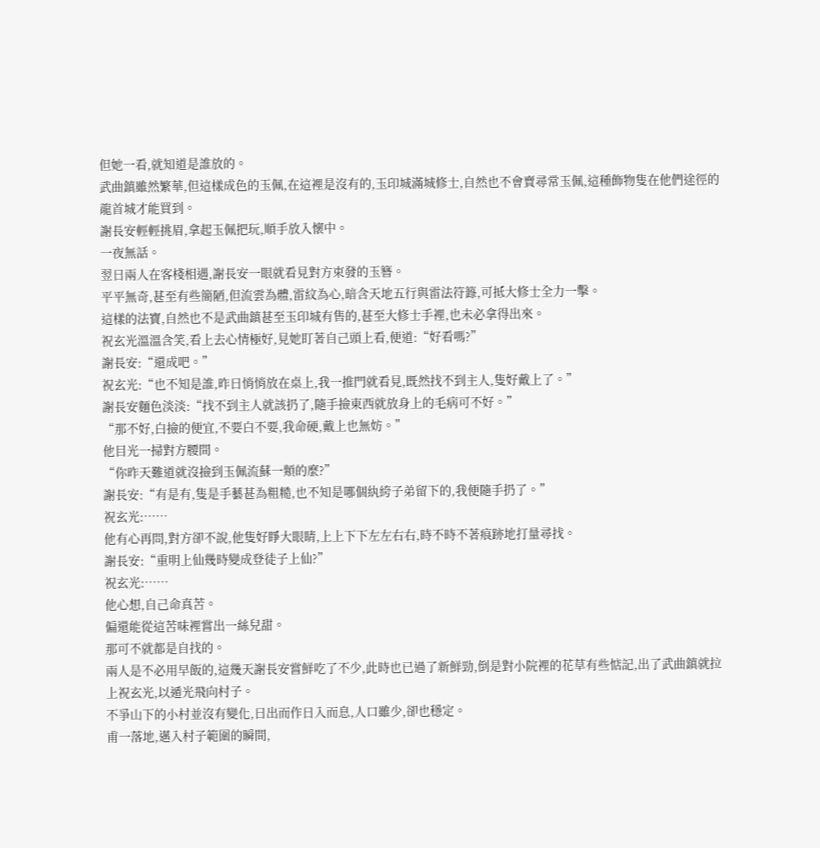但她一看,就知道是誰放的。
武曲鎮雖然繁華,但這樣成色的玉佩,在這裡是沒有的,玉印城滿城修士,自然也不會賣尋常玉佩,這種飾物隻在他們途徑的龍首城才能買到。
謝長安輕輕挑眉,拿起玉佩把玩,順手放入懷中。
一夜無話。
翌日兩人在客棧相遇,謝長安一眼就看見對方束發的玉簪。
平平無奇,甚至有些簡陋,但流雲為體,雷紋為心,暗含天地五行與雷法符籙,可抵大修士全力一擊。
這樣的法寶,自然也不是武曲鎮甚至玉印城有售的,甚至大修士手裡,也未必拿得出來。
祝玄光溫溫含笑,看上去心情極好,見她盯著自己頭上看,便道:“好看嗎?”
謝長安:“還成吧。”
祝玄光:“也不知是誰,昨日悄悄放在桌上,我一推門就看見,既然找不到主人,隻好戴上了。”
謝長安麵色淡淡:“找不到主人就該扔了,隨手撿東西就放身上的毛病可不好。”
“那不好,白撿的便宜,不要白不要,我命硬,戴上也無妨。”
他目光一掃對方腰間。
“你昨天難道就沒撿到玉佩流蘇一類的麼?”
謝長安:“有是有,隻是手藝甚為粗糙,也不知是哪個紈絝子弟留下的,我便隨手扔了。”
祝玄光:……
他有心再問,對方卻不說,他隻好睜大眼睛,上上下下左左右右,時不時不著痕跡地打量尋找。
謝長安:“重明上仙幾時變成登徒子上仙?”
祝玄光:……
他心想,自己命真苦。
偏還能從這苦味裡嘗出一絲兒甜。
那可不就都是自找的。
兩人是不必用早飯的,這幾天謝長安嘗鮮吃了不少,此時也已過了新鮮勁,倒是對小院裡的花草有些惦記,出了武曲鎮就拉上祝玄光,以遁光飛向村子。
不爭山下的小村並沒有變化,日出而作日入而息,人口雖少,卻也穩定。
甫一落地,邁入村子範圍的瞬間,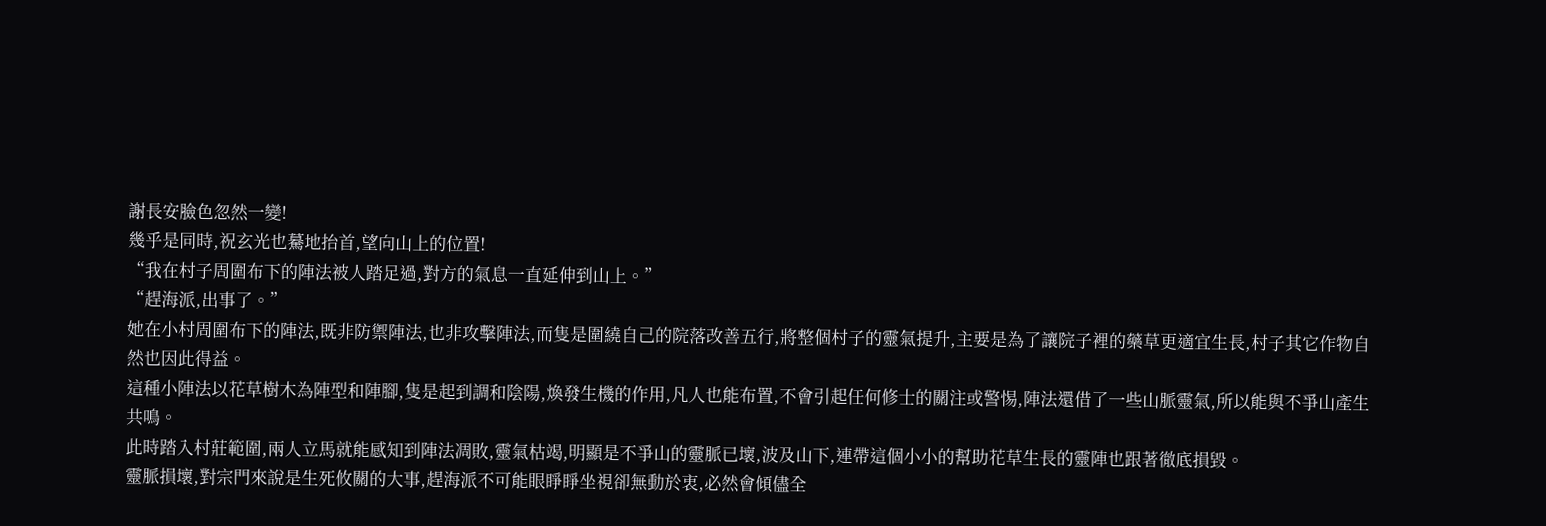謝長安臉色忽然一變!
幾乎是同時,祝玄光也驀地抬首,望向山上的位置!
“我在村子周圍布下的陣法被人踏足過,對方的氣息一直延伸到山上。”
“趕海派,出事了。”
她在小村周圍布下的陣法,既非防禦陣法,也非攻擊陣法,而隻是圍繞自己的院落改善五行,將整個村子的靈氣提升,主要是為了讓院子裡的藥草更適宜生長,村子其它作物自然也因此得益。
這種小陣法以花草樹木為陣型和陣腳,隻是起到調和陰陽,煥發生機的作用,凡人也能布置,不會引起任何修士的關注或警惕,陣法還借了一些山脈靈氣,所以能與不爭山產生共鳴。
此時踏入村莊範圍,兩人立馬就能感知到陣法凋敗,靈氣枯竭,明顯是不爭山的靈脈已壞,波及山下,連帶這個小小的幫助花草生長的靈陣也跟著徹底損毀。
靈脈損壞,對宗門來說是生死攸關的大事,趕海派不可能眼睜睜坐視卻無動於衷,必然會傾儘全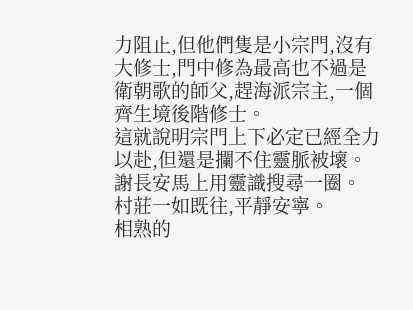力阻止,但他們隻是小宗門,沒有大修士,門中修為最高也不過是衛朝歌的師父,趕海派宗主,一個齊生境後階修士。
這就說明宗門上下必定已經全力以赴,但還是攔不住靈脈被壞。
謝長安馬上用靈識搜尋一圈。
村莊一如既往,平靜安寧。
相熟的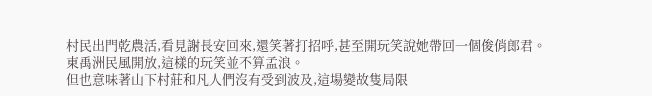村民出門乾農活,看見謝長安回來,還笑著打招呼,甚至開玩笑說她帶回一個俊俏郎君。
東禹洲民風開放,這樣的玩笑並不算孟浪。
但也意味著山下村莊和凡人們沒有受到波及,這場變故隻局限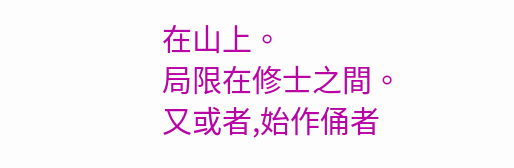在山上。
局限在修士之間。
又或者,始作俑者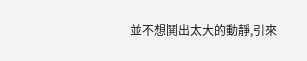並不想鬨出太大的動靜,引來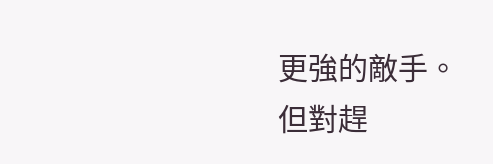更強的敵手。
但對趕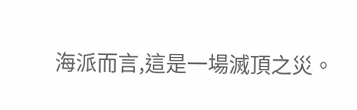海派而言,這是一場滅頂之災。